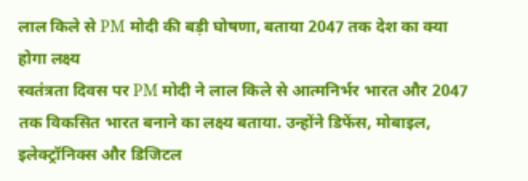लाल किले से PM मोदी की बड़ी घोषणा, बताया 2047 तक देश का क्या होगा लक्ष्य
स्वतंत्रता दिवस पर PM मोदी ने लाल किले से आत्मनिर्भर भारत और 2047 तक विकसित भारत बनाने का लक्ष्य बताया. उन्होंने डिफेंस, मोबाइल, इलेक्ट्रॉनिक्स और डिजिटल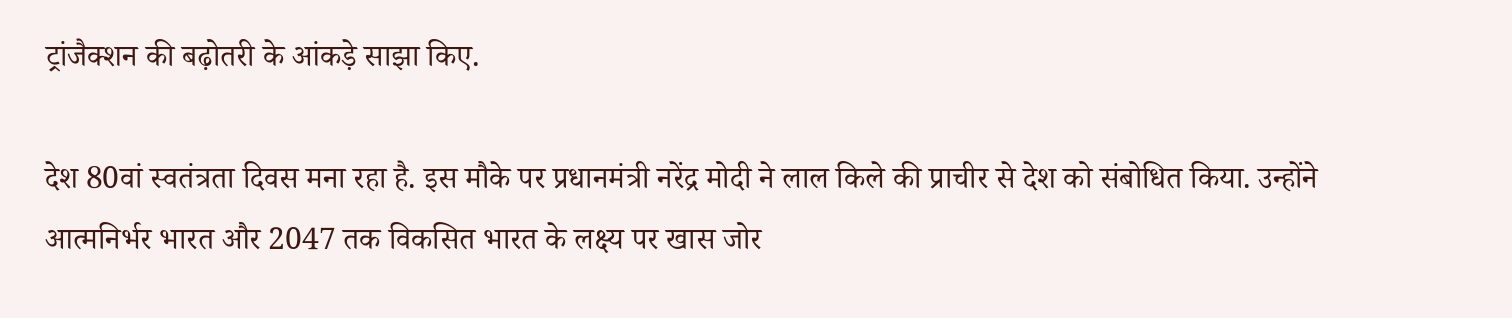ट्रांजैक्शन की बढ़ोतरी के आंकड़े साझा किए.

देश 80वां स्वतंत्रता दिवस मना रहा है. इस मौके पर प्रधानमंत्री नरेंद्र मोदी ने लाल किले की प्राचीर से देश को संबोधित किया. उन्होंने आत्मनिर्भर भारत और 2047 तक विकसित भारत के लक्ष्य पर खास जोर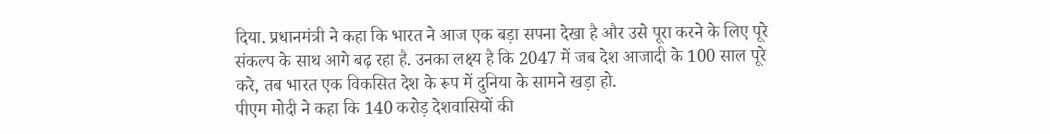दिया. प्रधानमंत्री ने कहा कि भारत ने आज एक बड़ा सपना देखा है और उसे पूरा करने के लिए पूरे संकल्प के साथ आगे बढ़ रहा है. उनका लक्ष्य है कि 2047 में जब देश आजादी के 100 साल पूरे करे, तब भारत एक विकसित देश के रूप में दुनिया के सामने खड़ा हो.
पीएम मोदी ने कहा कि 140 करोड़ देशवासियों की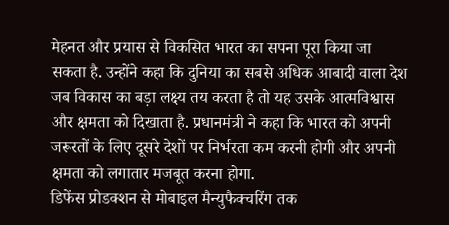मेहनत और प्रयास से विकसित भारत का सपना पूरा किया जा सकता है. उन्होंने कहा कि दुनिया का सबसे अधिक आबादी वाला देश जब विकास का बड़ा लक्ष्य तय करता है तो यह उसके आत्मविश्वास और क्षमता को दिखाता है. प्रधानमंत्री ने कहा कि भारत को अपनी जरूरतों के लिए दूसरे देशों पर निर्भरता कम करनी होगी और अपनी क्षमता को लगातार मजबूत करना होगा.
डिफेंस प्रोडक्शन से मोबाइल मैन्युफैक्चरिंग तक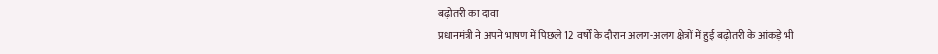बढ़ोतरी का दावा
प्रधानमंत्री ने अपने भाषण में पिछले 12 वर्षों के दौरान अलग-अलग क्षेत्रों में हुई बढ़ोतरी के आंकड़े भी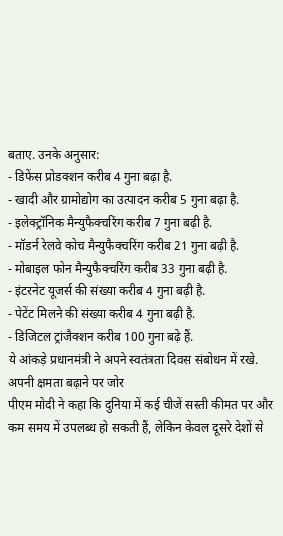बताए. उनके अनुसार:
- डिफेंस प्रोडक्शन करीब 4 गुना बढ़ा है.
- खादी और ग्रामोद्योग का उत्पादन करीब 5 गुना बढ़ा है.
- इलेक्ट्रॉनिक मैन्युफैक्चरिंग करीब 7 गुना बढ़ी है.
- मॉडर्न रेलवे कोच मैन्युफैक्चरिंग करीब 21 गुना बढ़ी है.
- मोबाइल फोन मैन्युफैक्चरिंग करीब 33 गुना बढ़ी है.
- इंटरनेट यूजर्स की संख्या करीब 4 गुना बढ़ी है.
- पेटेंट मिलने की संख्या करीब 4 गुना बढ़ी है.
- डिजिटल ट्रांजैक्शन करीब 100 गुना बढ़े हैं.
ये आंकड़े प्रधानमंत्री ने अपने स्वतंत्रता दिवस संबोधन में रखे.
अपनी क्षमता बढ़ाने पर जोर
पीएम मोदी ने कहा कि दुनिया में कई चीजें सस्ती कीमत पर और कम समय में उपलब्ध हो सकती हैं, लेकिन केवल दूसरे देशों से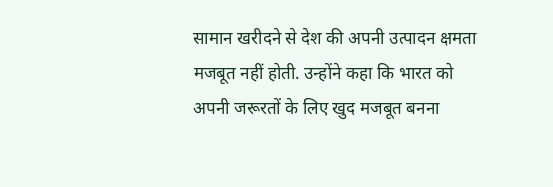सामान खरीदने से देश की अपनी उत्पादन क्षमता मजबूत नहीं होती. उन्होंने कहा कि भारत को अपनी जरूरतों के लिए खुद मजबूत बनना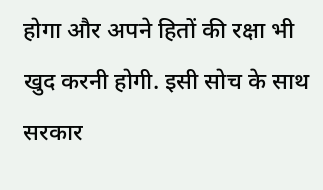होगा और अपने हितों की रक्षा भी खुद करनी होगी. इसी सोच के साथ सरकार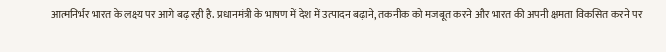आत्मनिर्भर भारत के लक्ष्य पर आगे बढ़ रही है. प्रधानमंत्री के भाषण में देश में उत्पादन बढ़ाने, तकनीक को मजबूत करने और भारत की अपनी क्षमता विकसित करने पर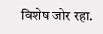विशेष जोर रहा.